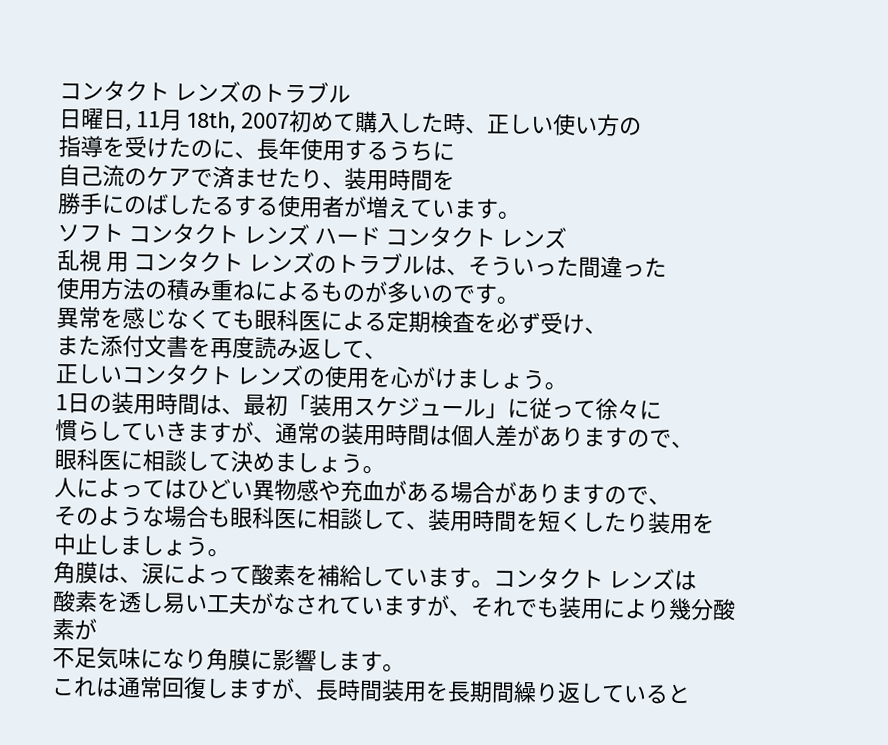コンタクト レンズのトラブル
日曜日, 11月 18th, 2007初めて購入した時、正しい使い方の
指導を受けたのに、長年使用するうちに
自己流のケアで済ませたり、装用時間を
勝手にのばしたるする使用者が増えています。
ソフト コンタクト レンズ ハード コンタクト レンズ
乱視 用 コンタクト レンズのトラブルは、そういった間違った
使用方法の積み重ねによるものが多いのです。
異常を感じなくても眼科医による定期検査を必ず受け、
また添付文書を再度読み返して、
正しいコンタクト レンズの使用を心がけましょう。
1日の装用時間は、最初「装用スケジュール」に従って徐々に
慣らしていきますが、通常の装用時間は個人差がありますので、
眼科医に相談して決めましょう。
人によってはひどい異物感や充血がある場合がありますので、
そのような場合も眼科医に相談して、装用時間を短くしたり装用を
中止しましょう。
角膜は、涙によって酸素を補給しています。コンタクト レンズは
酸素を透し易い工夫がなされていますが、それでも装用により幾分酸素が
不足気味になり角膜に影響します。
これは通常回復しますが、長時間装用を長期間繰り返していると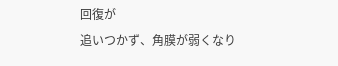回復が
追いつかず、角膜が弱くなり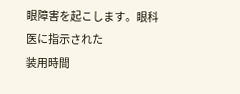眼障害を起こします。眼科医に指示された
装用時間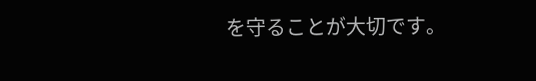を守ることが大切です。